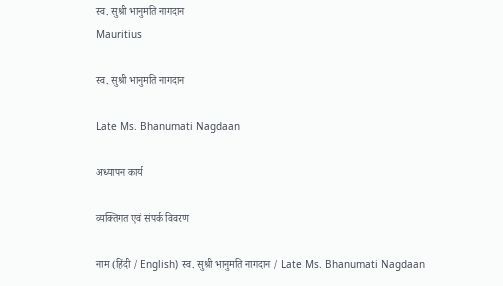स्व. सुश्री भानुमति नागदान
Mauritius

स्व. सुश्री भानुमति नागदान

Late Ms. Bhanumati Nagdaan

अध्यापन कार्य

व्यक्तिगत एवं संपर्क विवरण

नाम (हिंदी / English) स्व. सुश्री भानुमति नागदान / Late Ms. Bhanumati Nagdaan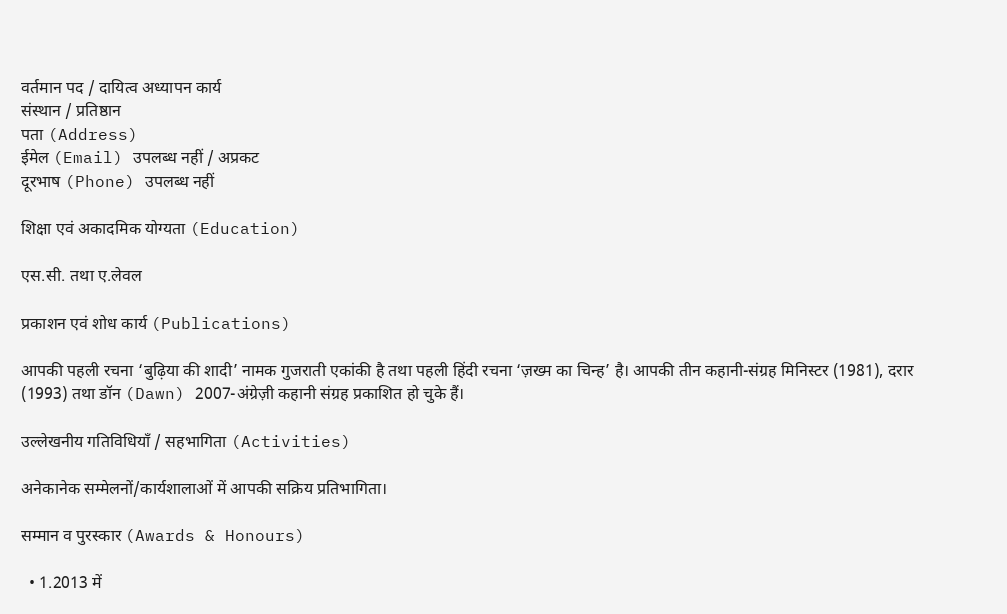वर्तमान पद / दायित्व अध्यापन कार्य
संस्थान / प्रतिष्ठान
पता (Address)
ईमेल (Email) उपलब्ध नहीं / अप्रकट
दूरभाष (Phone) उपलब्ध नहीं

शिक्षा एवं अकादमिक योग्यता (Education)

एस.सी. तथा ए.लेवल

प्रकाशन एवं शोध कार्य (Publications)

आपकी पहली रचना ‘बुढ़िया की शादी’ नामक गुजराती एकांकी है तथा पहली हिंदी रचना ‘ज़ख्म का चिन्ह’ है। आपकी तीन कहानी-संग्रह मिनिस्टर (1981), दरार (1993) तथा डॉन (Dawn) 2007-अंग्रेज़ी कहानी संग्रह प्रकाशित हो चुके हैं।

उल्लेखनीय गतिविधियाँ / सहभागिता (Activities)

अनेकानेक सम्मेलनों/कार्यशालाओं में आपकी सक्रिय प्रतिभागिता।

सम्मान व पुरस्कार (Awards & Honours)

  • 1.2013 में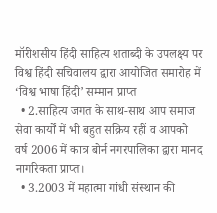मॉरीशसीय हिंदी साहित्य शताब्दी के उपलक्ष्य पर विश्व हिंदी सचिवालय द्वारा आयोजित समारोह में ‘विश्व भाषा हिंदी’ सम्मान प्राप्त
  • 2.साहित्य जगत के साथ-साथ आप समाज सेवा कार्यों में भी बहुत सक्रिय रहीं व आपको वर्ष 2006 में कात्र बोर्न नगरपालिका द्वारा मानद नागरिकता प्राप्त।
  • 3.2003 में महात्मा गांधी संस्थान की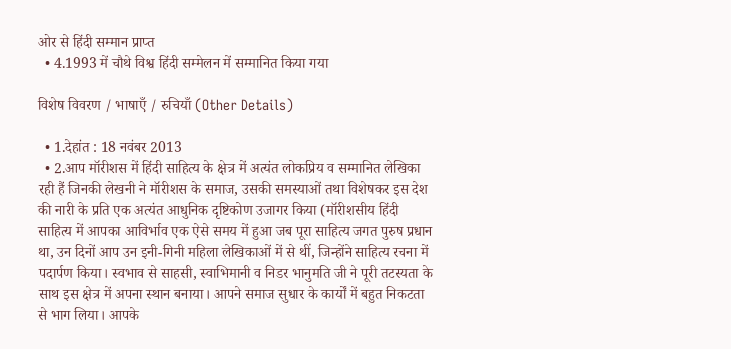ओर से हिंदी सम्मान प्राप्त
  • 4.1993 में चौथे विश्व हिंदी सम्मेलन में सम्मानित किया गया

विशेष विवरण / भाषाएँ / रुचियाँ (Other Details)

  • 1.देहांत : 18 नवंबर 2013
  • 2.आप मॉरीशस में हिंदी साहित्य के क्षेत्र में अत्यंत लोकप्रिय व सम्मानित लेखिका रही हैं जिनकी लेखनी ने मॉरीशस के समाज, उसकी समस्याओं तथा विशेषकर इस देश की नारी के प्रति एक अत्यंत आधुनिक दृष्टिकोण उजागर किया (मॉरीशसीय हिंदी साहित्य में आपका आविर्भाव एक ऐसे समय में हुआ जब पूरा साहित्य जगत पुरुष प्रधान था, उन दिनों आप उन इनी-गिनी महिला लेखिकाओं में से थीं, जिन्होंने साहित्य रचना में पदार्पण किया। स्वभाव से साहसी, स्वाभिमानी व निडर भानुमति जी ने पूरी तटस्यता के साथ इस क्षेत्र में अपना स्थान बनाया। आपने समाज सुधार के कार्यों में बहुत निकटता से भाग लिया। आपके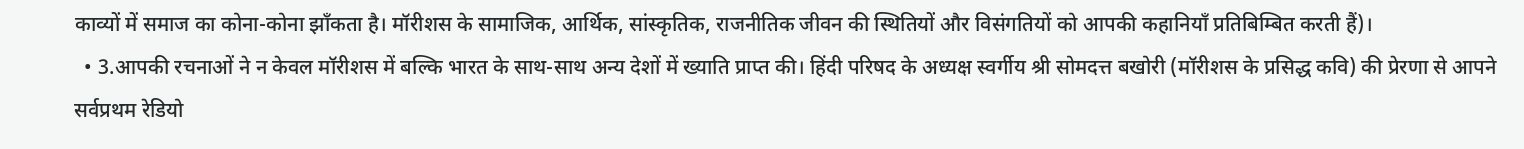काव्यों में समाज का कोना-कोना झाँकता है। मॉरीशस के सामाजिक, आर्थिक, सांस्कृतिक, राजनीतिक जीवन की स्थितियों और विसंगतियों को आपकी कहानियाँ प्रतिबिम्बित करती हैं)।
  • 3.आपकी रचनाओं ने न केवल मॉरीशस में बल्कि भारत के साथ-साथ अन्य देशों में ख्याति प्राप्त की। हिंदी परिषद के अध्यक्ष स्वर्गीय श्री सोमदत्त बखोरी (मॉरीशस के प्रसिद्ध कवि) की प्रेरणा से आपने सर्वप्रथम रेडियो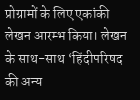प्रोग्रामों के लिए एकांकी लेखन आरम्भ किया। लेखन के साथ-साथ ‘हिंदीपरिषद की अन्य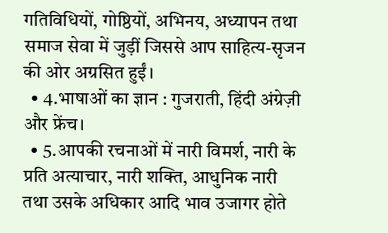गतिविधियों, गोष्ठियों, अभिनय, अध्यापन तथा समाज सेवा में जुड़ीं जिससे आप साहित्य-सृजन की ओर अग्रसित हुईं।
  • 4.भाषाओं का ज्ञान : गुजराती, हिंदी अंग्रेज़ी और फ्रेंच।
  • 5.आपकी रचनाओं में नारी विमर्श, नारी के प्रति अत्याचार, नारी शक्ति, आधुनिक नारी तथा उसके अधिकार आदि भाव उजागर होते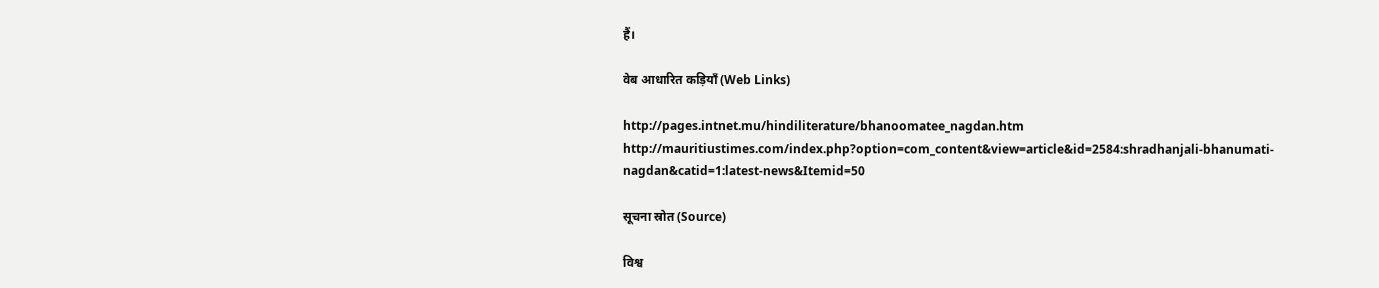हैं।

वेब आधारित कड़ियाँ (Web Links)

http://pages.intnet.mu/hindiliterature/bhanoomatee_nagdan.htm http://mauritiustimes.com/index.php?option=com_content&view=article&id=2584:shradhanjali-bhanumati-nagdan&catid=1:latest-news&Itemid=50

सूचना स्रोत (Source)

विश्व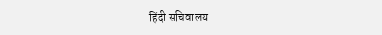हिंदी सचिवालय